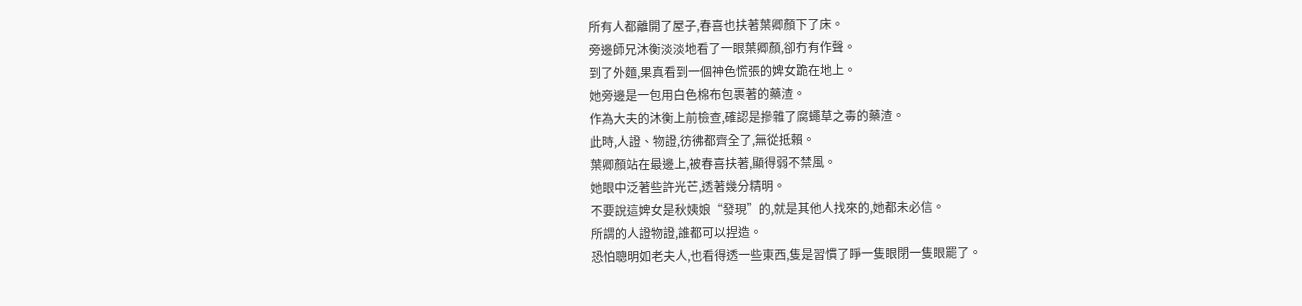所有人都離開了屋子,春喜也扶著葉卿顏下了床。
旁邊師兄沐衡淡淡地看了一眼葉卿顏,卻冇有作聲。
到了外麵,果真看到一個神色慌張的婢女跪在地上。
她旁邊是一包用白色棉布包裹著的藥渣。
作為大夫的沐衡上前檢查,確認是摻雜了腐蠅草之毒的藥渣。
此時,人證、物證,彷彿都齊全了,無從抵賴。
葉卿顏站在最邊上,被春喜扶著,顯得弱不禁風。
她眼中泛著些許光芒,透著幾分精明。
不要說這婢女是秋姨娘“發現”的,就是其他人找來的,她都未必信。
所謂的人證物證,誰都可以捏造。
恐怕聰明如老夫人,也看得透一些東西,隻是習慣了睜一隻眼閉一隻眼罷了。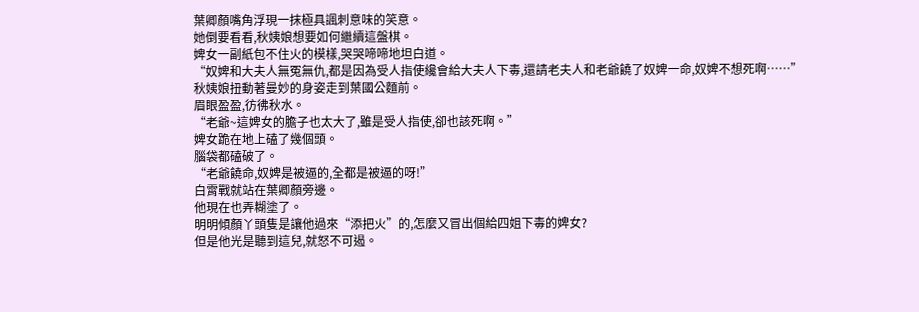葉卿顏嘴角浮現一抹極具諷刺意味的笑意。
她倒要看看,秋姨娘想要如何繼續這盤棋。
婢女一副紙包不住火的模樣,哭哭啼啼地坦白道。
“奴婢和大夫人無冤無仇,都是因為受人指使纔會給大夫人下毒,還請老夫人和老爺饒了奴婢一命,奴婢不想死啊……”
秋姨娘扭動著曼妙的身姿走到葉國公麵前。
眉眼盈盈,彷彿秋水。
“老爺~這婢女的膽子也太大了,雖是受人指使,卻也該死啊。”
婢女跪在地上磕了幾個頭。
腦袋都磕破了。
“老爺饒命,奴婢是被逼的,全都是被逼的呀!”
白霄戰就站在葉卿顏旁邊。
他現在也弄糊塗了。
明明傾顏丫頭隻是讓他過來“添把火”的,怎麼又冒出個給四姐下毒的婢女?
但是他光是聽到這兒,就怒不可遏。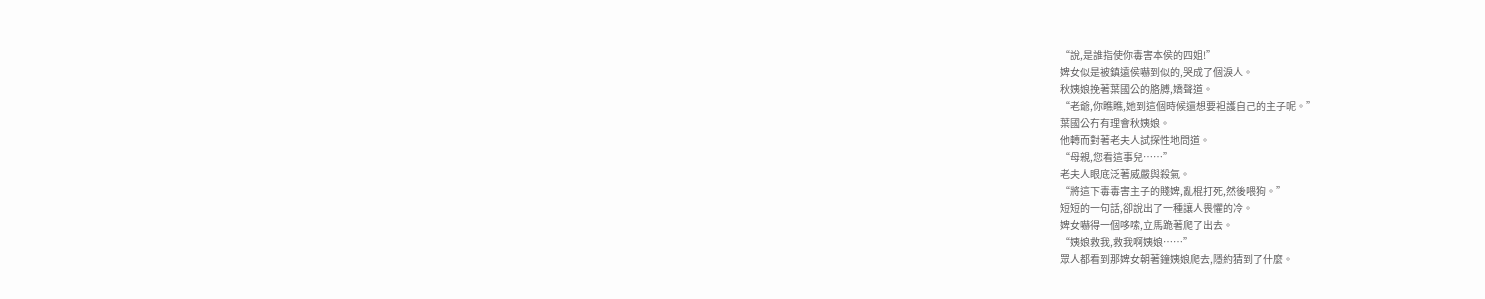“說,是誰指使你毒害本侯的四姐!”
婢女似是被鎮遠侯嚇到似的,哭成了個淚人。
秋姨娘挽著葉國公的胳膊,嬌聲道。
“老爺,你瞧瞧,她到這個時候還想要袒護自己的主子呢。”
葉國公冇有理會秋姨娘。
他轉而對著老夫人試探性地問道。
“母親,您看這事兒……”
老夫人眼底泛著威嚴與殺氣。
“將這下毒毒害主子的賤婢,亂棍打死,然後喂狗。”
短短的一句話,卻說出了一種讓人畏懼的冷。
婢女嚇得一個哆嗦,立馬跪著爬了出去。
“姨娘救我,救我啊姨娘……”
眾人都看到那婢女朝著鐘姨娘爬去,隱約猜到了什麼。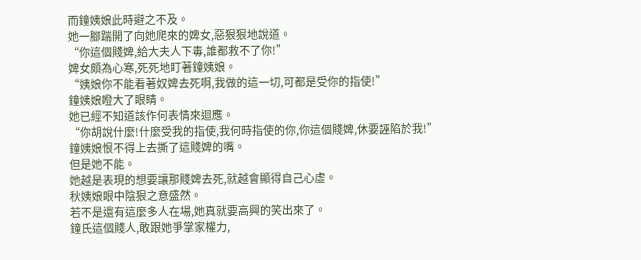而鐘姨娘此時避之不及。
她一腳踹開了向她爬來的婢女,惡狠狠地說道。
“你這個賤婢,給大夫人下毒,誰都救不了你!”
婢女頗為心寒,死死地盯著鐘姨娘。
“姨娘你不能看著奴婢去死啊,我做的這一切,可都是受你的指使!”
鐘姨娘瞪大了眼睛。
她已經不知道該作何表情來迴應。
“你胡說什麼!什麼受我的指使,我何時指使的你,你這個賤婢,休要誣陷於我!”
鐘姨娘恨不得上去撕了這賤婢的嘴。
但是她不能。
她越是表現的想要讓那賤婢去死,就越會顯得自己心虛。
秋姨娘眼中陰狠之意盛然。
若不是還有這麼多人在場,她真就要高興的笑出來了。
鐘氏這個賤人,敢跟她爭掌家權力,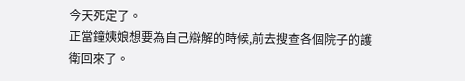今天死定了。
正當鐘姨娘想要為自己辯解的時候,前去搜查各個院子的護衛回來了。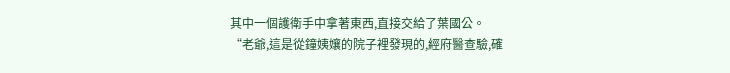其中一個護衛手中拿著東西,直接交給了葉國公。
“老爺,這是從鐘姨孃的院子裡發現的,經府醫查驗,確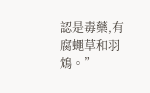認是毒藥,有腐蠅草和羽鴆。”